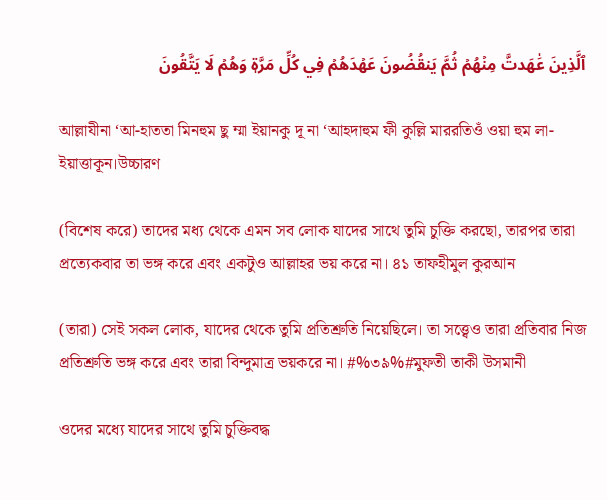ٱلَّذِينَ عَٰهَدتَّ مِنۡهُمۡ ثُمَّ يَنقُضُونَ عَهۡدَهُمۡ فِي كُلِّ مَرَّةٖ وَهُمۡ لَا يَتَّقُونَ

আল্লাযীনা ‘আ-হাততা মিনহুম ছু ম্মা ইয়ানকু দূ না ‘আহদাহুম ফী কুল্লি মাররতিওঁ ওয়া হুম লা-ইয়াত্তাকূন।উচ্চারণ

(বিশেষ করে) তাদের মধ্য থেকে এমন সব লোক যাদের সাথে তুমি চুক্তি করছো, তারপর তারা প্রত্যেকবার তা ভঙ্গ করে এবং একটুও আল্লাহর ভয় করে না। ৪১ তাফহীমুল কুরআন

(তারা) সেই সকল লোক, যাদের থেকে তুমি প্রতিশ্রুতি নিয়েছিলে। তা সত্ত্বেও তারা প্রতিবার নিজ প্রতিশ্রুতি ভঙ্গ করে এবং তারা বিন্দুমাত্র ভয়করে না। #%৩৯%#মুফতী তাকী উসমানী

ওদের মধ্যে যাদের সাথে তুমি চুক্তিবদ্ধ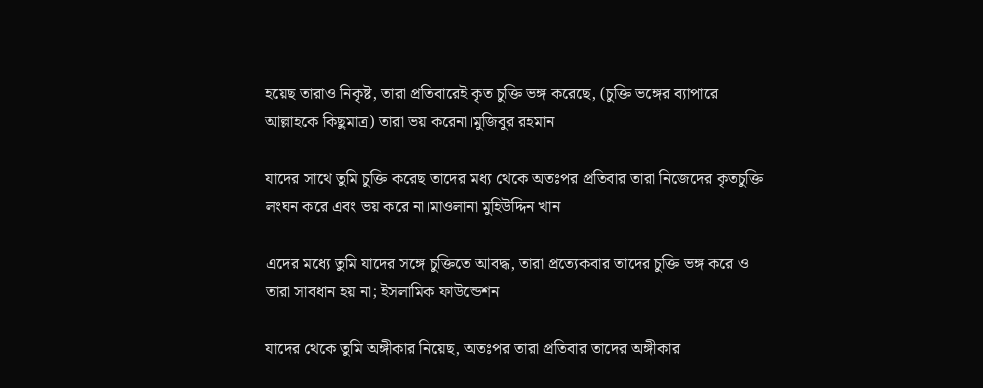হয়েছ তারাও নিকৃষ্ট, তারা প্রতিবারেই কৃত চুক্তি ভঙ্গ করেছে, (চুক্তি ভঙ্গের ব্যাপারে আল্লাহকে কিছুমাত্র) তারা ভয় করেনা।মুজিবুর রহমান

যাদের সাথে তুমি চুক্তি করেছ তাদের মধ্য থেকে অতঃপর প্রতিবার তারা নিজেদের কৃতচুক্তি লংঘন করে এবং ভয় করে না।মাওলানা মুহিউদ্দিন খান

এদের মধ্যে তুমি যাদের সঙ্গে চুক্তিতে আবদ্ধ, তারা প্রত্যেকবার তাদের চুক্তি ভঙ্গ করে ও তারা সাবধান হয় না; ইসলামিক ফাউন্ডেশন

যাদের থেকে তুমি অঙ্গীকার নিয়েছ, অতঃপর তারা প্রতিবার তাদের অঙ্গীকার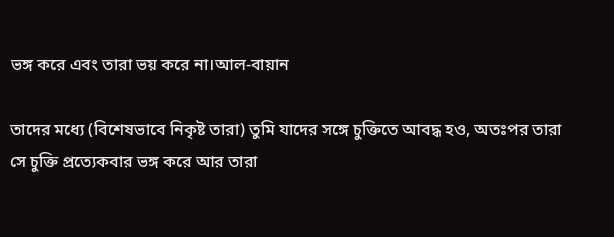ভঙ্গ করে এবং তারা ভয় করে না।আল-বায়ান

তাদের মধ্যে (বিশেষভাবে নিকৃষ্ট তারা) তুমি যাদের সঙ্গে চুক্তিতে আবদ্ধ হও, অতঃপর তারা সে চুক্তি প্রত্যেকবার ভঙ্গ করে আর তারা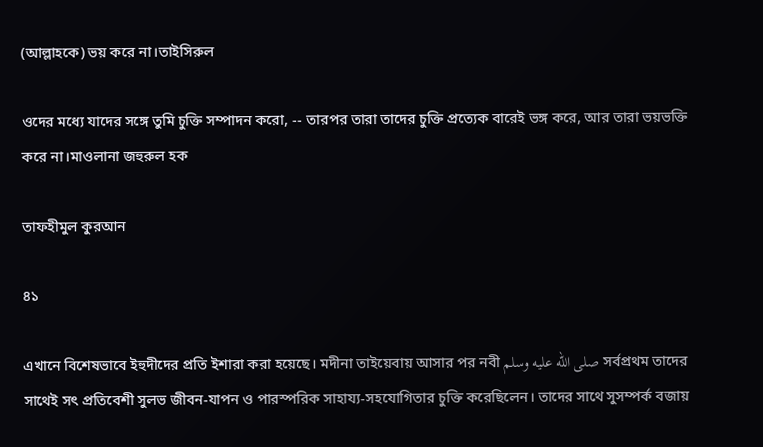(আল্লাহকে) ভয় করে না।তাইসিরুল

ওদের মধ্যে যাদের সঙ্গে তুমি চুক্তি সম্পাদন করো, -- তারপর তারা তাদের চুক্তি প্রত্যেক বারেই ভঙ্গ করে, আর তারা ভয়ভক্তি করে না।মাওলানা জহুরুল হক

তাফহীমুল কুরআন

৪১

এখানে বিশেষভাবে ইহুদীদের প্রতি ইশারা করা হয়েছে। মদীনা তাইয়েবায় আসার পর নবী صلى الله عليه وسلم সর্বপ্রথম তাদের সাথেই সৎ প্রতিবেশী সুলভ জীবন-যাপন ও পারস্পরিক সাহায্য-সহযোগিতার চুক্তি করেছিলেন। তাদের সাথে সুসম্পর্ক বজায়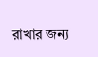রাখার জন্য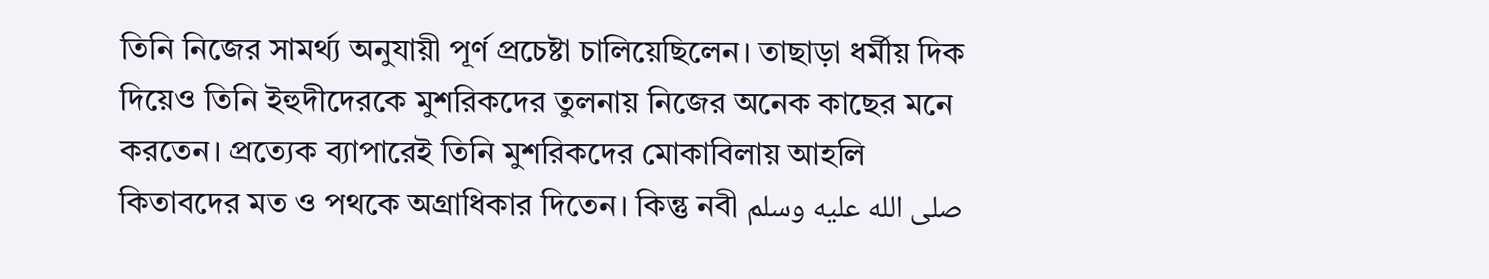তিনি নিজের সামর্থ্য অনুযায়ী পূর্ণ প্রচেষ্টা চালিয়েছিলেন। তাছাড়া ধর্মীয় দিক দিয়েও তিনি ইহুদীদেরকে মুশরিকদের তুলনায় নিজের অনেক কাছের মনে করতেন। প্রত্যেক ব্যাপারেই তিনি মুশরিকদের মোকাবিলায় আহলি কিতাবদের মত ও পথকে অগ্রাধিকার দিতেন। কিন্তু নবী صلى الله عليه وسلم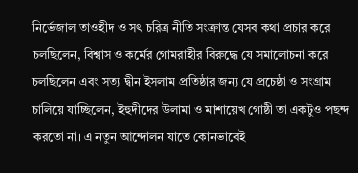নির্ভেজাল তাওহীদ ও সৎ চরিত্র নীতি সংক্রান্ত যেসব কথা প্রচার করে চলছিলেন, বিশ্বাস ও কর্মের গোমরাহীর বিরুদ্ধে যে সমালোচনা করে চলছিলেন এবং সত্য দ্বীন ইসলাম প্রতিষ্ঠার জন্য যে প্রচেষ্ঠা ও সংগ্রাম চালিয়ে যাচ্ছিলেন, ইহুদীদের উলামা ও মাশায়েখ গোষ্ঠী তা একটুও পছন্দ করতো না। এ নতুন আন্দোলন যাতে কোনভাবেই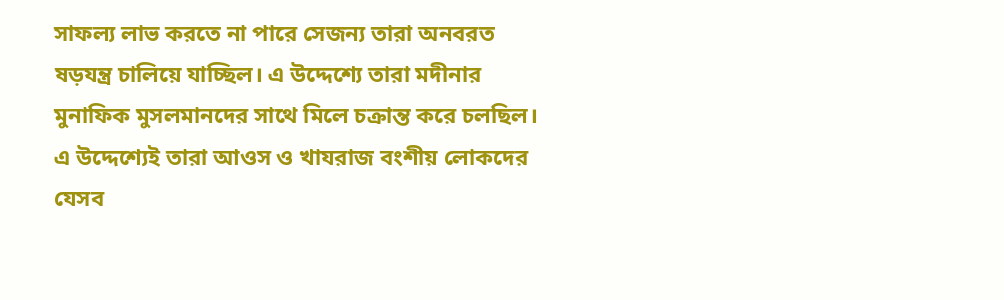সাফল্য লাভ করতে না পারে সেজন্য তারা অনবরত ষড়যন্ত্র চালিয়ে যাচ্ছিল। এ উদ্দেশ্যে তারা মদীনার মুনাফিক মুসলমানদের সাথে মিলে চক্রান্ত করে চলছিল। এ উদ্দেশ্যেই তারা আওস ও খাযরাজ বংশীয় লোকদের যেসব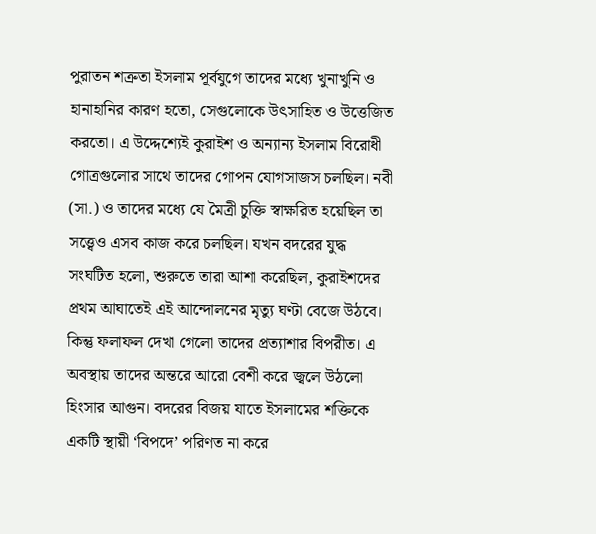পুরাতন শত্রুতা ইসলাম পূর্বযুগে তাদের মধ্যে খুনাখুনি ও হানাহানির কারণ হতো, সেগুলোকে উৎসাহিত ও উত্তেজিত করতো। এ উদ্দেশ্যেই কুরাইশ ও অন্যান্য ইসলাম বিরোধী গোত্রগুলোর সাথে তাদের গোপন যোগসাজস চলছিল। নবী (সা.) ও তাদের মধ্যে যে মৈত্রী চুক্তি স্বাক্ষরিত হয়েছিল তা সত্ত্বেও এসব কাজ করে চলছিল। যখন বদরের যুদ্ধ সংঘটিত হলো, শুরুতে তারা আশা করেছিল, কুরাইশদের প্রথম আঘাতেই এই আন্দোলনের মৃত্যু ঘণ্টা বেজে উঠবে। কিন্তু ফলাফল দেখা গেলো তাদের প্রত্যাশার বিপরীত। এ অবস্থায় তাদের অন্তরে আরো বেশী করে জ্বলে উঠলো হিংসার আগুন। বদরের বিজয় যাতে ইসলামের শক্তিকে একটি স্থায়ী ‘বিপদে’ পরিণত না করে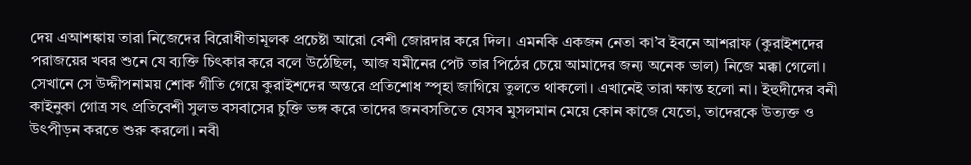দেয় এআশঙ্কায় তারা নিজেদের বিরোধীতামূলক প্রচেষ্টা আরো বেশী জোরদার করে দিল। এমনকি একজন নেতা কা’ব ইবনে আশরাফ (কুরাইশদের পরাজয়ের খবর শুনে যে ব্যক্তি চিৎকার করে বলে উঠেছিল, আজ যমীনের পেট তার পিঠের চেয়ে আমাদের জন্য অনেক ভাল) নিজে মক্কা গেলো। সেখানে সে উদ্দীপনাময় শোক গীতি গেয়ে কুরাইশদের অন্তরে প্রতিশোধ স্পৃহা জাগিয়ে তুলতে থাকলো। এখানেই তারা ক্ষান্ত হলো না। ইহুদীদের বনী কাইনুকা গোত্র সৎ প্রতিবেশী সুলভ বসবাসের চুক্তি ভঙ্গ করে তাদের জনবসতিতে যেসব মুসলমান মেয়ে কোন কাজে যেতো, তাদেরকে উত্যক্ত ও উৎপীড়ন করতে শুরু করলো। নবী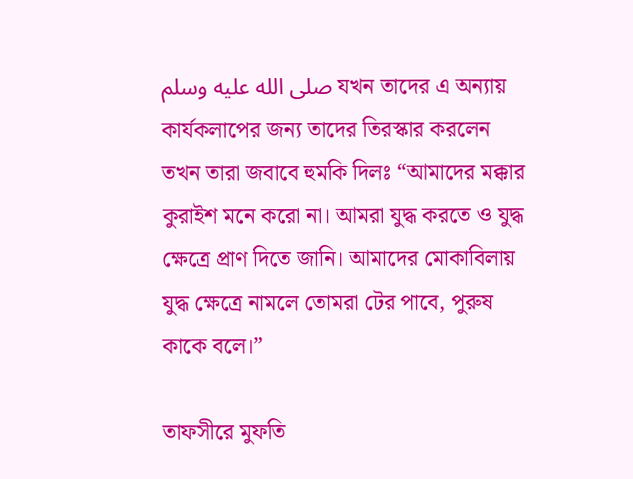صلى الله عليه وسلم যখন তাদের এ অন্যায় কার্যকলাপের জন্য তাদের তিরস্কার করলেন তখন তারা জবাবে হুমকি দিলঃ “আমাদের মক্কার কুরাইশ মনে করো না। আমরা যুদ্ধ করতে ও যুদ্ধ ক্ষেত্রে প্রাণ দিতে জানি। আমাদের মোকাবিলায় যুদ্ধ ক্ষেত্রে নামলে তোমরা টের পাবে, পুরুষ কাকে বলে।”

তাফসীরে মুফতি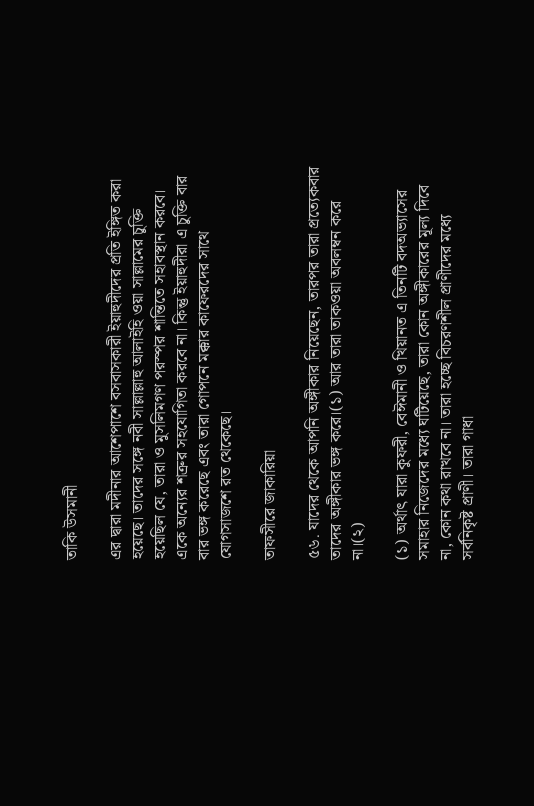তাকি উসমানী

এর দ্বারা মদীনার আশেপাশে বসবাসকারী ইয়াহুদীদের প্রতি ইঙ্গিত করা হয়েছে। তাদের সঙ্গে নবী সাল্লাল্লাহু আলাইহি ওয়া সাল্লামের চুক্তি হয়েছিল যে, তারা ও মুসলিমগণ পরস্পর শান্তিতে সহাবস্থান করবে। একে অন্যের শত্রুর সহযোগিতা করবে না। কিন্তু ইয়াহুদীরা এ চুক্তি বার বার ভঙ্গ করেছে এবং তারা গোপনে মক্কার কাফেরদের সাথে যোগসাজশে রত থেকেছে।

তাফসীরে জাকারিয়া

৫৬. যাদের থেকে আপনি অঙ্গীকার নিয়েছেন, তারপর তারা প্রত্যেকবার তাদের অঙ্গীকার ভঙ্গ করে।(১) আর তারা তাকওয়া অবলম্বন করে না।(২)

(১) অর্থাৎ যারা কুফরী, বেঈমানী ও খিয়ানত এ তিনটি বদঅভ্যাসের সমাহার নিজেদের মধ্যে ঘটিয়েছে, তারা কোন অঙ্গীকারের মূল্য দিবে না, কোন কথা রাখবে না। তারা হচ্ছে বিচরণশীল প্রাণীদের মধ্যে সর্বনিকৃষ্ট প্রাণী। তারা গাধা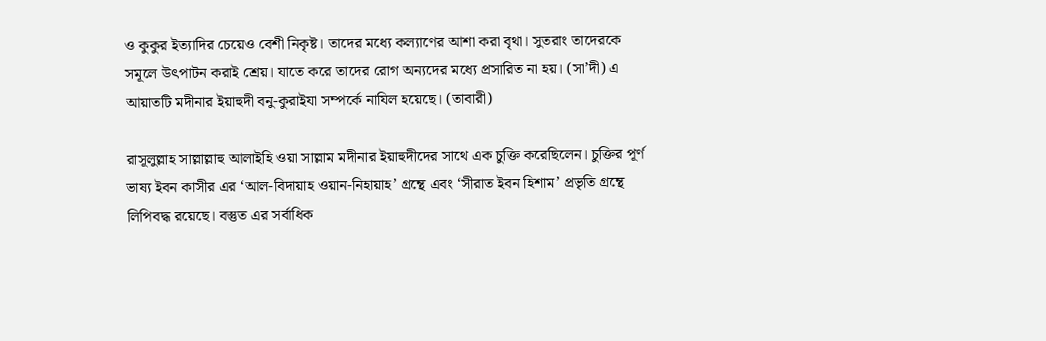ও কুকুর ইত্যাদির চেয়েও বেশী নিকৃষ্ট। তাদের মধ্যে কল্যাণের আশা করা বৃথা। সুতরাং তাদেরকে সমূলে উৎপাটন করাই শ্ৰেয়। যাতে করে তাদের রোগ অন্যদের মধ্যে প্রসারিত না হয়। (সা’দী) এ আয়াতটি মদীনার ইয়াহুদী বনু-কুরাইযা সম্পর্কে নাযিল হয়েছে। (তাবারী)

রাসূলুল্লাহ সাল্লাল্লাহু আলাইহি ওয়া সাল্লাম মদীনার ইয়াহুদীদের সাথে এক চুক্তি করেছিলেন। চুক্তির পূর্ণ ভাষ্য ইবন কাসীর এর ‘আল-বিদায়াহ ওয়ান-নিহায়াহ’ গ্রন্থে এবং ‘সীরাত ইবন হিশাম’ প্রভৃতি গ্রন্থে লিপিবদ্ধ রয়েছে। বস্তুত এর সর্বাধিক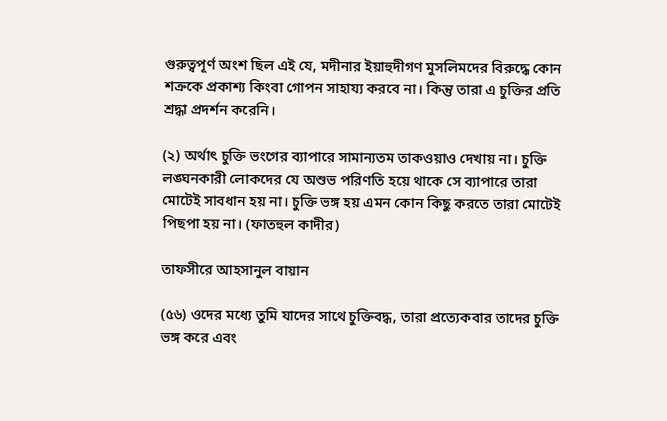গুরুত্বপূর্ণ অংশ ছিল এই যে, মদীনার ইয়াহুদীগণ মুসলিমদের বিরুদ্ধে কোন শক্রকে প্রকাশ্য কিংবা গোপন সাহায্য করবে না। কিন্তু তারা এ চুক্তির প্রতি শ্রদ্ধা প্রদর্শন করেনি।

(২) অর্থাৎ চুক্তি ভংগের ব্যাপারে সামান্যতম তাকওয়াও দেখায় না। চুক্তি লঙ্ঘনকারী লোকদের যে অশুভ পরিণতি হয়ে থাকে সে ব্যাপারে তারা মোটেই সাবধান হয় না। চুক্তি ভঙ্গ হয় এমন কোন কিছু করতে তারা মোটেই পিছপা হয় না। (ফাতহুল কাদীর)

তাফসীরে আহসানুল বায়ান

(৫৬) ওদের মধ্যে তুমি যাদের সাথে চুক্তিবদ্ধ, তারা প্রত্যেকবার তাদের চুক্তি ভঙ্গ করে এবং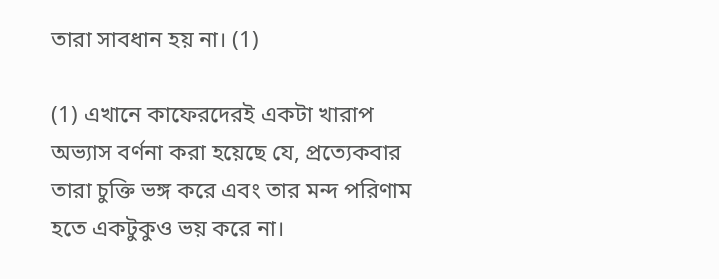তারা সাবধান হয় না। (1)

(1) এখানে কাফেরদেরই একটা খারাপ অভ্যাস বর্ণনা করা হয়েছে যে, প্রত্যেকবার তারা চুক্তি ভঙ্গ করে এবং তার মন্দ পরিণাম হতে একটুকুও ভয় করে না।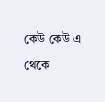কেউ কেউ এ থেকে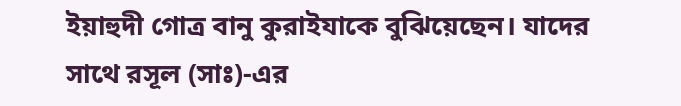ইয়াহুদী গোত্র বানু কুরাইযাকে বুঝিয়েছেন। যাদের সাথে রসূল (সাঃ)-এর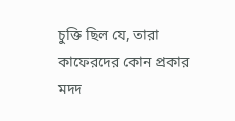চুক্তি ছিল যে, তারা কাফেরদের কোন প্রকার মদদ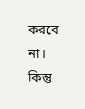করবে না। কিন্তু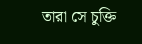তারা সে চুক্তি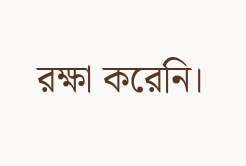রক্ষা করেনি।